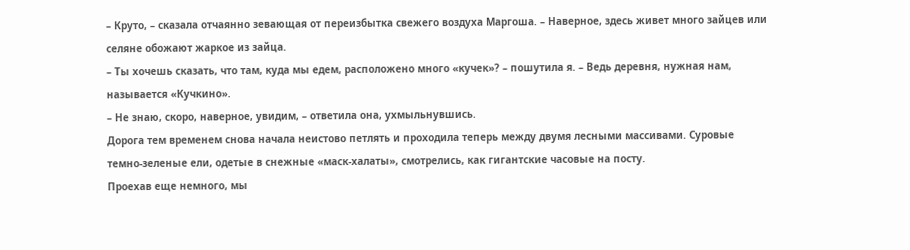– Круто, – сказала отчаянно зевающая от переизбытка свежего воздуха Маргоша. – Наверное, здесь живет много зайцев или селяне обожают жаркое из зайца.
– Ты хочешь сказать, что там, куда мы едем, расположено много «кучек»? – пошутила я. – Ведь деревня, нужная нам, называется «Кучкино».
– Не знаю, скоро, наверное, увидим, – ответила она, ухмыльнувшись.
Дорога тем временем снова начала неистово петлять и проходила теперь между двумя лесными массивами. Суровые темно-зеленые ели, одетые в снежные «маск-халаты», смотрелись, как гигантские часовые на посту.
Проехав еще немного, мы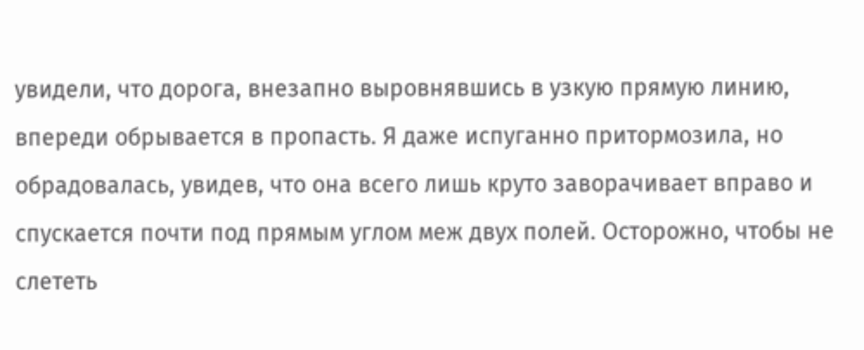увидели, что дорога, внезапно выровнявшись в узкую прямую линию, впереди обрывается в пропасть. Я даже испуганно притормозила, но обрадовалась, увидев, что она всего лишь круто заворачивает вправо и спускается почти под прямым углом меж двух полей. Осторожно, чтобы не слететь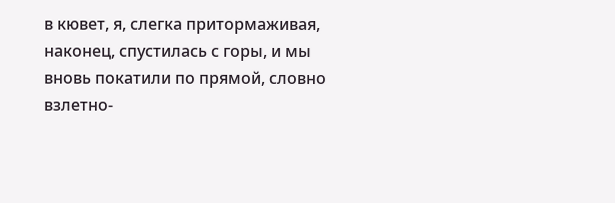в кювет, я, слегка притормаживая, наконец, спустилась с горы, и мы вновь покатили по прямой, словно взлетно-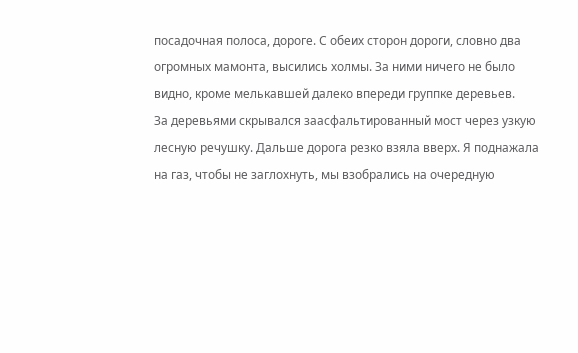посадочная полоса, дороге. С обеих сторон дороги, словно два огромных мамонта, высились холмы. За ними ничего не было видно, кроме мелькавшей далеко впереди группке деревьев.
За деревьями скрывался заасфальтированный мост через узкую лесную речушку. Дальше дорога резко взяла вверх. Я поднажала на газ, чтобы не заглохнуть, мы взобрались на очередную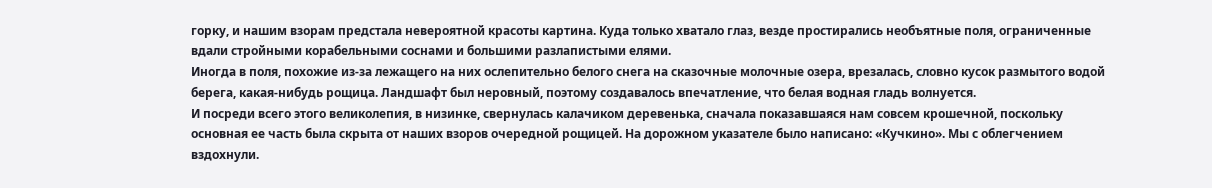горку, и нашим взорам предстала невероятной красоты картина. Куда только хватало глаз, везде простирались необъятные поля, ограниченные вдали стройными корабельными соснами и большими разлапистыми елями.
Иногда в поля, похожие из-за лежащего на них ослепительно белого снега на сказочные молочные озера, врезалась, словно кусок размытого водой берега, какая-нибудь рощица. Ландшафт был неровный, поэтому создавалось впечатление, что белая водная гладь волнуется.
И посреди всего этого великолепия, в низинке, свернулась калачиком деревенька, сначала показавшаяся нам совсем крошечной, поскольку основная ее часть была скрыта от наших взоров очередной рощицей. На дорожном указателе было написано: «Кучкино». Мы с облегчением вздохнули.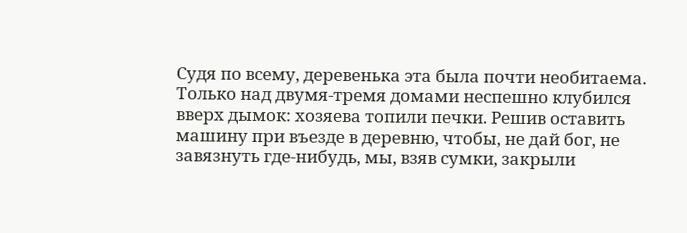Судя по всему, деревенька эта была почти необитаема. Только над двумя-тремя домами неспешно клубился вверх дымок: хозяева топили печки. Решив оставить машину при въезде в деревню, чтобы, не дай бог, не завязнуть где-нибудь, мы, взяв сумки, закрыли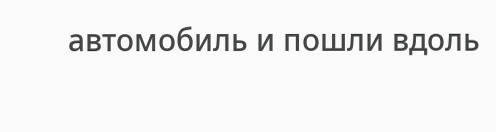автомобиль и пошли вдоль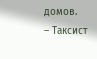домов.
– Таксист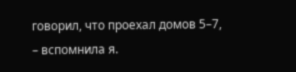говорил, что проехал домов 5–7, – вспомнила я.